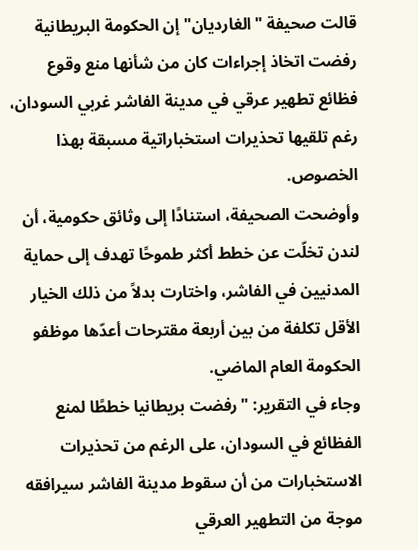قالت صحيفة "الغارديان" إن الحكومة البريطانية رفضت اتخاذ إجراءات كان من شأنها منع وقوع فظائع تطهير عرقي في مدينة الفاشر غربي السودان، رغم تلقيها تحذيرات استخباراتية مسبقة بهذا الخصوص.
وأوضحت الصحيفة، استنادًا إلى وثائق حكومية، أن لندن تخلّت عن خطط أكثر طموحًا تهدف إلى حماية المدنيين في الفاشر، واختارت بدلاً من ذلك الخيار الأقل تكلفة من بين أربعة مقترحات أعدّها موظفو الحكومة العام الماضي.
وجاء في التقرير: "رفضت بريطانيا خططًا لمنع الفظائع في السودان، على الرغم من تحذيرات الاستخبارات من أن سقوط مدينة الفاشر سيرافقه موجة من التطهير العرقي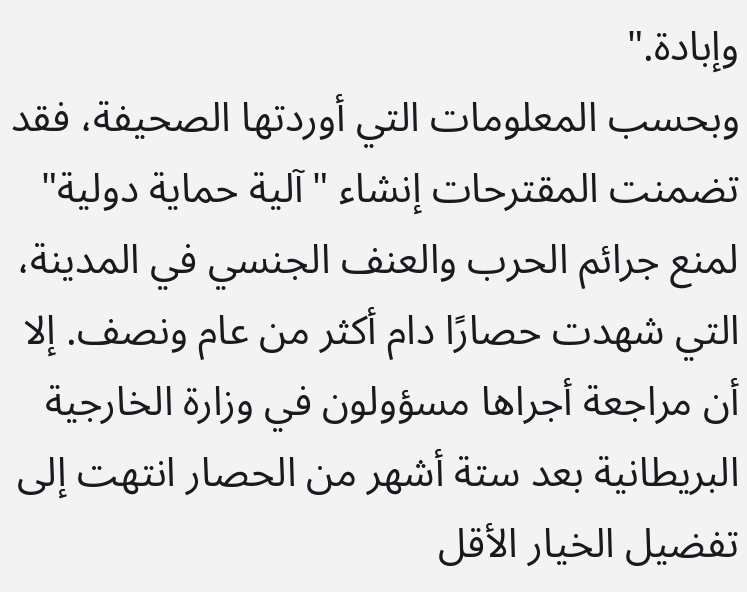وإبادة."
وبحسب المعلومات التي أوردتها الصحيفة، فقد تضمنت المقترحات إنشاء "آلية حماية دولية" لمنع جرائم الحرب والعنف الجنسي في المدينة، التي شهدت حصارًا دام أكثر من عام ونصف. إلا أن مراجعة أجراها مسؤولون في وزارة الخارجية البريطانية بعد ستة أشهر من الحصار انتهت إلى تفضيل الخيار الأقل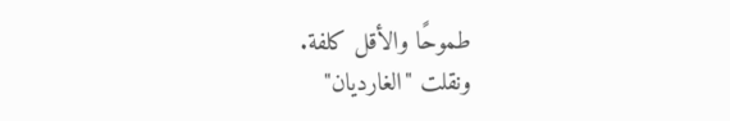طموحًا والأقل كلفة.
ونقلت "الغارديان"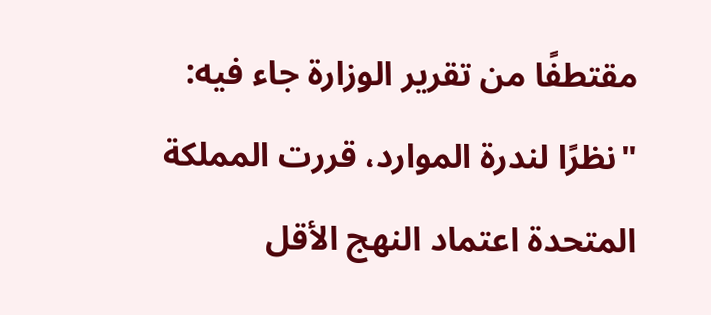مقتطفًا من تقرير الوزارة جاء فيه: "نظرًا لندرة الموارد، قررت المملكة المتحدة اعتماد النهج الأقل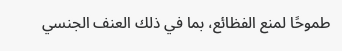طموحًا لمنع الفظائع، بما في ذلك العنف الجنسي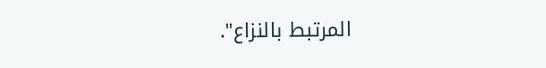المرتبط بالنزاع".